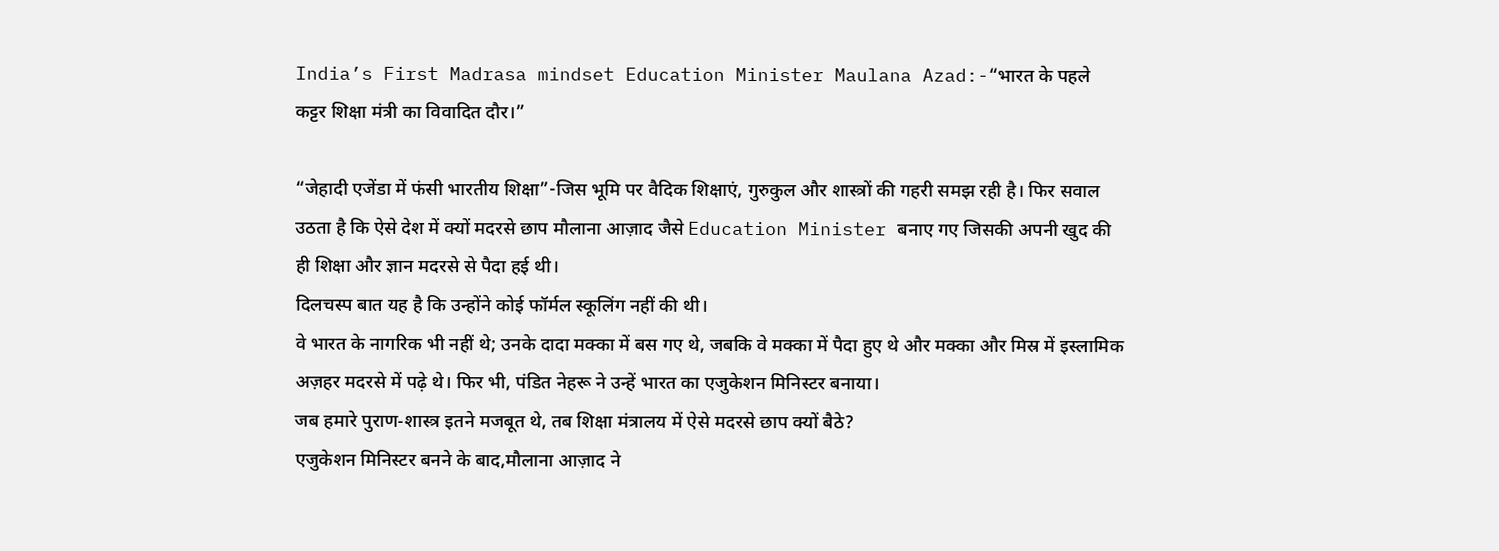India’s First Madrasa mindset Education Minister Maulana Azad:-“भारत के पहले कट्टर शिक्षा मंत्री का विवादित दौर।”

“जेहादी एजेंडा में फंसी भारतीय शिक्षा”-जिस भूमि पर वैदिक शिक्षाएं, गुरुकुल और शास्त्रों की गहरी समझ रही है। फिर सवाल उठता है कि ऐसे देश में क्यों मदरसे छाप मौलाना आज़ाद जैसे Education Minister बनाए गए जिसकी अपनी खुद की ही शिक्षा और ज्ञान मदरसे से पैदा हई थी।
दिलचस्प बात यह है कि उन्होंने कोई फॉर्मल स्कूलिंग नहीं की थी।
वे भारत के नागरिक भी नहीं थे; उनके दादा मक्का में बस गए थे, जबकि वे मक्का में पैदा हुए थे और मक्का और मिस्र में इस्लामिक अज़हर मदरसे में पढ़े थे। फिर भी, पंडित नेहरू ने उन्हें भारत का एजुकेशन मिनिस्टर बनाया।
जब हमारे पुराण‑शास्त्र इतने मजबूत थे, तब शिक्षा मंत्रालय में ऐसे मदरसे छाप क्यों बैठे?
एजुकेशन मिनिस्टर बनने के बाद,मौलाना आज़ाद ने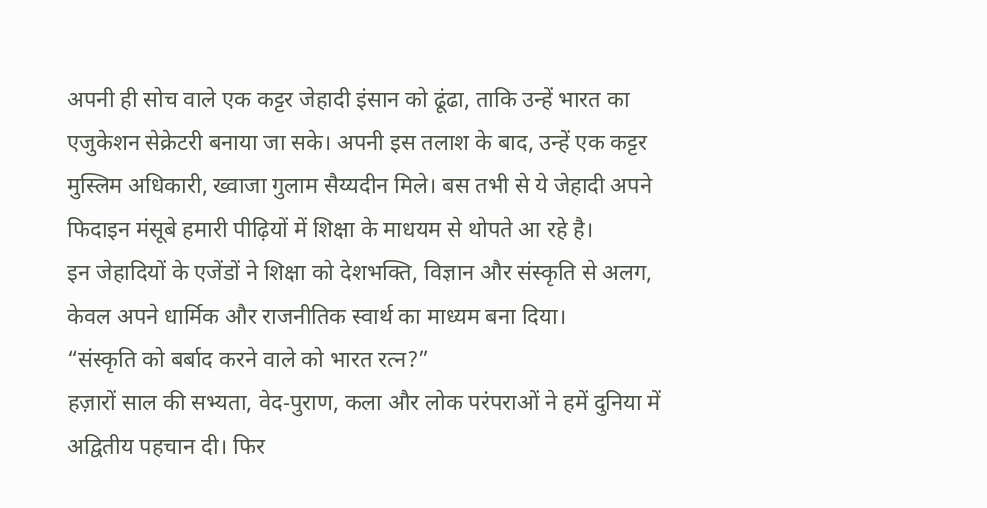अपनी ही सोच वाले एक कट्टर जेहादी इंसान को ढूंढा, ताकि उन्हें भारत का एजुकेशन सेक्रेटरी बनाया जा सके। अपनी इस तलाश के बाद, उन्हें एक कट्टर मुस्लिम अधिकारी, ख्वाजा गुलाम सैय्यदीन मिले। बस तभी से ये जेहादी अपने फिदाइन मंसूबे हमारी पीढ़ियों में शिक्षा के माधयम से थोपते आ रहे है।
इन जेहादियों के एजेंडों ने शिक्षा को देशभक्ति, विज्ञान और संस्कृति से अलग, केवल अपने धार्मिक और राजनीतिक स्वार्थ का माध्यम बना दिया।
“संस्कृति को बर्बाद करने वाले को भारत रत्न?”
हज़ारों साल की सभ्यता, वेद‑पुराण, कला और लोक परंपराओं ने हमें दुनिया में अद्वितीय पहचान दी। फिर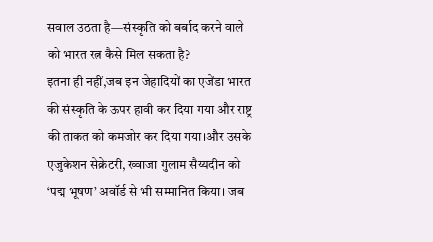सवाल उठता है—संस्कृति को बर्बाद करने वाले को भारत रत्न कैसे मिल सकता है?
इतना ही नहीं,जब इन जेहादियों का एजेंडा भारत की संस्कृति के ऊपर हावी कर दिया गया और राष्ट्र की ताकत को कमजोर कर दिया गया।और उसके एजुकेशन सेक्रेटरी, ख्वाजा गुलाम सैय्यदीन को ‘पद्म भूषण’ अवॉर्ड से भी सम्मानित किया। जब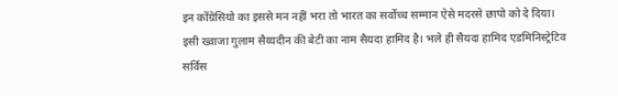इन कोंग्रेसियो का इससे मन नहीं भरा तो भारत का सर्वोच्च सम्मान ऐसे मदरसे छापो को दे दिया।
इसी ख्वाजा गुलाम सैय्यदीन की बेटी का नाम सैयदा हामिद है। भले ही सैयदा हामिद एडमिनिस्ट्रेटिव सर्विस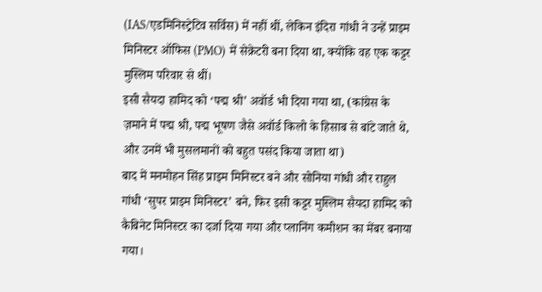(IAS/एडमिनिस्ट्रेटिव सर्विस) में नहीं थीं, लेकिन इंदिरा गांधी ने उन्हें प्राइम मिनिस्टर ऑफिस (PMO) में सेक्रेटरी बना दिया था, क्योंकि वह एक कट्टर मुस्लिम परिवार से थीं।
इसी सैयदा हामिद को ‘पद्म श्री’ अवॉर्ड भी दिया गया था, (कांग्रेस के ज़माने में पद्म श्री, पद्म भूषण जैसे अवॉर्ड किलो के हिसाब से बांटे जाते थे, और उनमें भी मुसलमानों को बहुत पसंद किया जाता था)
बाद में मनमोहन सिंह प्राइम मिनिस्टर बने और सोनिया गांधी और राहुल गांधी ‘सुपर प्राइम मिनिस्टर’ बने, फिर इसी कट्टर मुस्लिम सैयदा हामिद को कैबिनेट मिनिस्टर का दर्जा दिया गया और प्लानिंग कमीशन का मेंबर बनाया गया।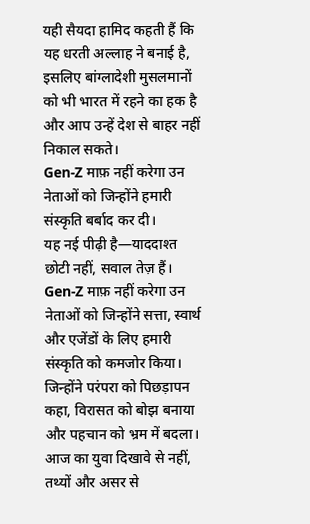यही सैयदा हामिद कहती हैं कि यह धरती अल्लाह ने बनाई है, इसलिए बांग्लादेशी मुसलमानों को भी भारत में रहने का हक है और आप उन्हें देश से बाहर नहीं निकाल सकते।
Gen-Z माफ़ नहीं करेगा उन नेताओं को जिन्होंने हमारी संस्कृति बर्बाद कर दी।
यह नई पीढ़ी है—याददाश्त छोटी नहीं, सवाल तेज़ हैं। Gen-Z माफ़ नहीं करेगा उन नेताओं को जिन्होंने सत्ता, स्वार्थ और एजेंडों के लिए हमारी संस्कृति को कमजोर किया। जिन्होंने परंपरा को पिछड़ापन कहा, विरासत को बोझ बनाया और पहचान को भ्रम में बदला। आज का युवा दिखावे से नहीं, तथ्यों और असर से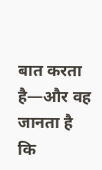बात करता है—और वह जानता है कि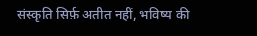संस्कृति सिर्फ़ अतीत नहीं, भविष्य की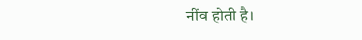नींव होती है।